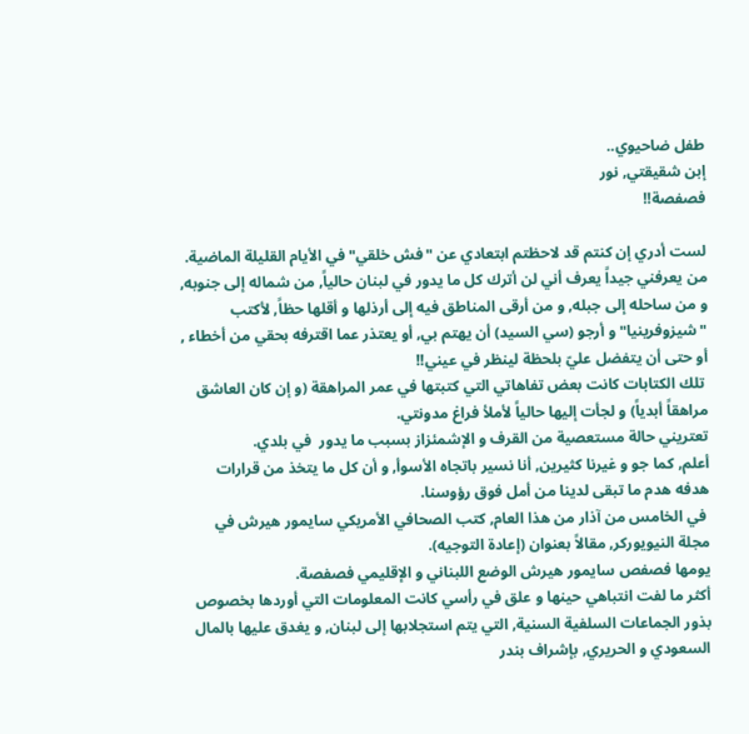طفل ضاحيوي..
إبن شقيقتي, نور
فصفصة!!

لست أدري إن كنتم قد لاحظتم ابتعادي عن "فش خلقي"في الأيام القليلة الماضية.
من يعرفني جيداً يعرف أني لن أترك كل ما يدور في لبنان حالياً, من شماله إلى جنوبه, و من ساحله إلى جبله, و من أرقى المناطق فيه إلى أرذلها و أقلها حظاً, لأكتب "شيزوفرينيا" و أرجو (سي السيد) أن يهتم بي, أو يعتذر عما اقترفه بحقي من أخطاء , أو حتى أن يتفضل عليّ بلحظة لينظر في عيني!!
 تلك الكتابات كانت بعض تفاهاتي التي كتبتها في عمر المراهقة (و إن كان العاشق مراهقاً أبدياً) و لجأت إليها حالياً لأملأ فراغ مدونتي.
تعتريني حالة مستعصية من القرف و الإشمئزاز بسبب ما يدور  في بلدي.
أعلم, كما جو و غيرنا كثيرين, أنا نسير باتجاه الأسوأ, و أن كل ما يتخذ من قرارات هدفه هدم ما تبقى لدينا من أمل فوق رؤوسنا.
 في الخامس من آذار من هذا العام, كتب الصحافي الأمريكي سايمور هيرش في مجلة النيويوركر, مقالاً بعنوان (إعادة التوجيه).
يومها فصفص سايمور هيرش الوضع اللبناني و الإقليمي فصفصة.
أكثر ما لفت انتباهي حينها و علق في رأسي كانت المعلومات التي أوردها بخصوص بذور الجماعات السلفية السنية, التي يتم استجلابها إلى لبنان, و يغدق عليها بالمال السعودي و الحريري, بإشراف بندر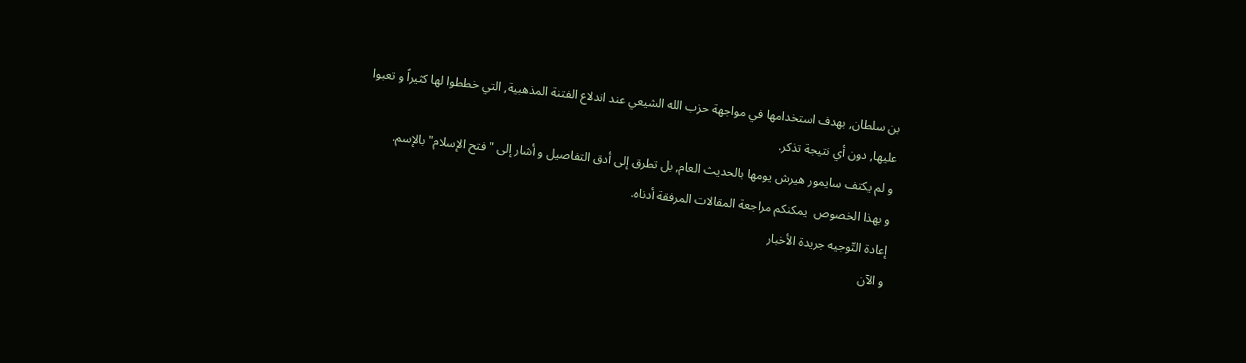بن سلطان, بهدف استخدامها في مواجهة حزب الله الشيعي عند اندلاع الفتنة المذهبية, التي خططوا لها كثيراً و تعبوا عليها, دون أي نتيجة تذكر.
و لم يكتف سايمور هيرش يومها بالحديث العام, بل تطرق إلى أدق التفاصيل و أشار إلى "فتح الإسلام" بالإسم.
و بهذا الخصوص  يمكنكم مراجعة المقالات المرفقة أدناه.
إعادة التّوجيه جريدة الأخبار
و الآن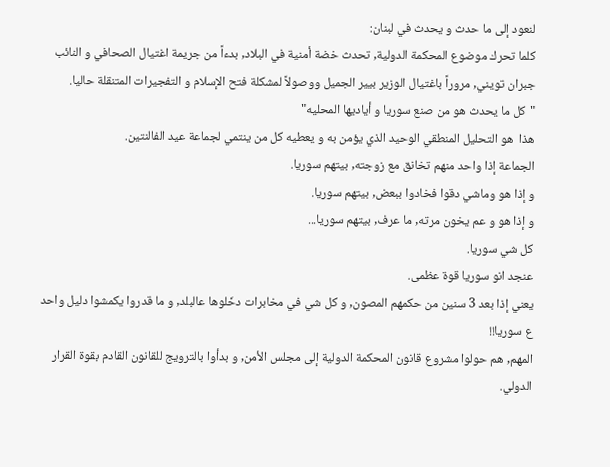لنعود إلى ما حدث و يحدث في لبنان:
كلما تحرك موضوع المحكمة الدولية, تحدث خضة أمنية في البلاد, بدءاً من جريمة اغتيال الصحافي و النائب  جبران تويني, مروراً باغتيال الوزير بيير الجميل ووصولاً لمشكلة فتح الإسلام و التفجيرات المتنقلة حاليا.
"كل ما يحدث هو من صنع سوريا و أياديها المحليه"
هذا  هو التحليل المنطقي الوحيد الذي يؤمن به و يعطيه كل من ينتمي لجماعة عيد الفالنتين.
الجماعة إذا واحد منهم تخانق مع زوجته, بيتهم سوريا.
و إذا هو وماشي دقوا فخادوا ببعض, بيتهم سوريا.
و إذا هو و عم يخون مرته, ما عرف, بيتهم سوريا...
كل شي سوريا.
عنجد انو سوريا قوة عظمى.
يعني إذا بعد 3 سنين من حكمهم المصون, و كل شي في مخابرات دخّلوها عالبلد, و ما قدروا يكمشوا دليل واحد ع سوريا!!
المهم, هم حولوا مشروع قانون المحكمة الدولية إلى مجلس الأمن, و بدأوا بالترويج للقانون القادم بقوة القرار الدولي.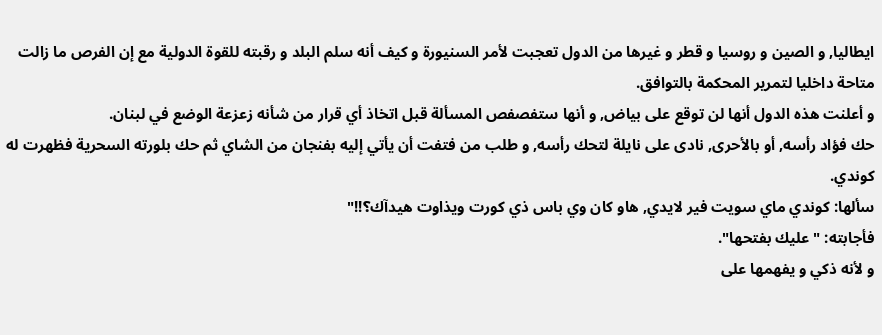ايطاليا, و الصين و روسيا و قطر و غيرها من الدول تعجبت لأمر السنيورة و كيف أنه سلم البلد و رقبته للقوة الدولية مع إن الفرص ما زالت متاحة داخليا لتمرير المحكمة بالتوافق.
و أعلنت هذه الدول أنها لن توقع على بياض, و أنها ستفصفص المسألة قبل اتخاذ أي قرار من شأنه زعزعة الوضع في لبنان.
حك فؤاد رأسه, أو بالأحرى, نادى على نايلة لتحك رأسه, و طلب من فتفت أن يأتي إليه بفنجان من الشاي ثم حك بلورته السحرية فظهرت له كوندي.
سألها: كوندي ماي سويت فير لايدي, هاو كان وي باس ذي كورت ويذاوت هيدآك؟!!"
فأجابته: " عليك بفتحها".
و لأنه ذكي و يفهمها على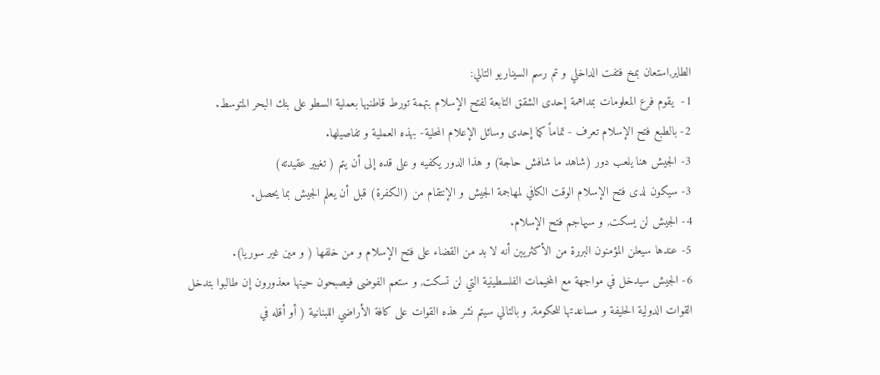الطاير,استعان بمخ فتفت الداخلي و تم رسم السيناريو التالي:
1-  يقوم فرع المعلومات بمداهمة إحدى الشقق التابعة لفتح الإسلام بتهمة تورط قاطنيها بعملية السطو على بنك البحر المتوسط.
2- بالطبع فتح الإسلام تعرف - تماماً كما إحدى وسائل الإعلام المحلية- بهذه العملية و تفاصيلها.
3- الجيش هنا يلعب دور (شاهد ما شافش حاجة) و هذا الدور يكفيه و على قده إلى أن يتم ( تغيير عقيدته)
3- سيكون لدى فتح الإسلام الوقت الكافي لمهاجمة الجيش و الإنتقام من (الكفرة) قبل أن يعلم الجيش بما يحصل.
4- الجيش لن يسكت, و سيهاجم فتح الإسلام.
5- عندها سيعلن المؤمنون البررة من الأكثريين أنه لا بد من القضاء على فتح الإسلام و من خلفها ( و مين غير سوريا).
6- الجيش سيدخل في مواجهة مع المخيمات الفلسطينية التي لن تسكت, و ستعم الفوضى فيصبحون حينها معذورون إن طالبوا بتدخل القوات الدولية الحليفة و مساعدتها للحكومة, و بالتالي سيتم نشر هذه القوات على كافة الأراضي اللبنانية ( أو أقله في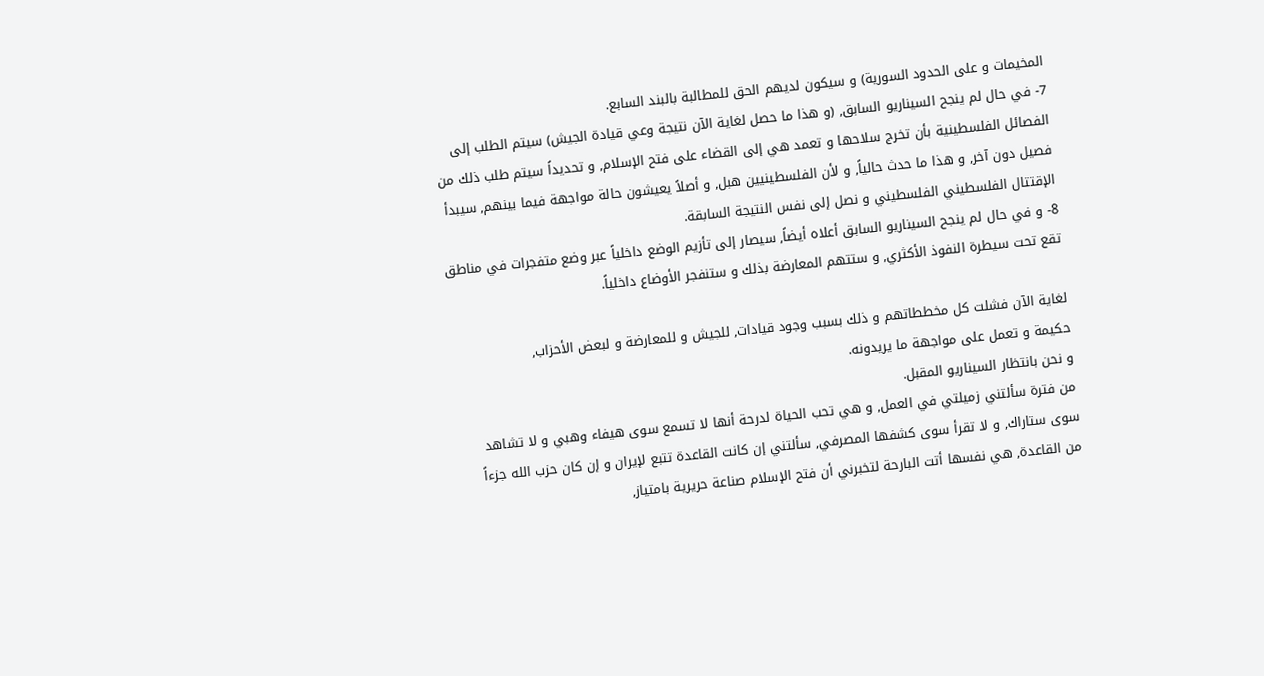المخيمات و على الحدود السورية) و سيكون لديهم الحق للمطالبة بالبند السابع.
7- في حال لم ينجح السيناريو السابق, (و هذا ما حصل لغاية الآن نتيجة وعي قيادة الجيش) سيتم الطلب إلى الفصائل الفلسطينية بأن تخرج سلاحها و تعمد هي إلى القضاء على فتح الإسلام, و تحديداً سيتم طلب ذلك من فصيل دون آخر, و هذا ما حدث حالياً, و لأن الفلسطينيين هبل, و أصلاً يعيشون حالة مواجهة فيما بينهم, سيبدأ الإقتتال الفلسطيني الفلسطيني و نصل إلى نفس النتيجة السابقة.
8- و في حال لم ينجح السيناريو السابق أعلاه أيضاً, سيصار إلى تأزيم الوضع داخلياً عبر وضع متفجرات في مناطق تقع تحت سيطرة النفوذ الأكثري, و ستتهم المعارضة بذلك و ستنفجر الأوضاع داخلياً.

لغاية الآن فشلت كل مخططاتهم و ذلك بسبب وجود قيادات, للجيش و للمعارضة و لبعض الأحزاب,
حكيمة و تعمل على مواجهة ما يريدونه.
و نحن بانتظار السيناريو المقبل.
من فترة سألتني زميلتي في العمل, و هي تحب الحياة لدرحة أنها لا تسمع سوى هيفاء وهبي و لا تشاهد سوى ستاراك, و لا تقرأ سوى كشفها المصرفي, سألتني إن كانت القاعدة تتبع لإيران و إن كان حزب الله جزءاً من القاعدة, هي نفسها أتت البارحة لتخبرني أن فتح الإسلام صناعة حريرية بامتياز,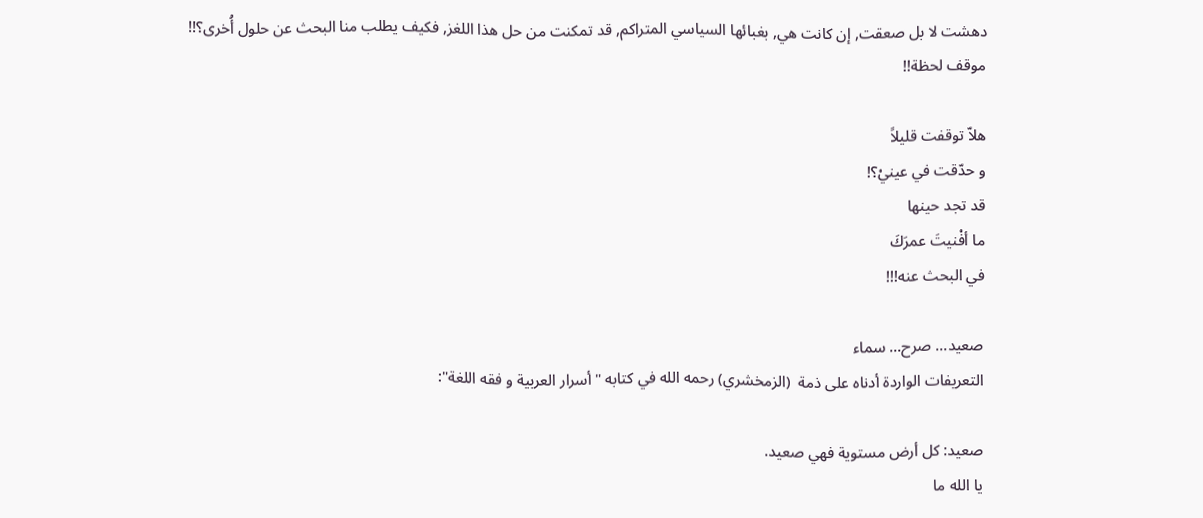دهشت لا بل صعقت, إن كانت هي, بغبائها السياسي المتراكم, قد تمكنت من حل هذا اللغز, فكيف يطلب منا البحث عن حلول أُخرى؟!!
موقف لحظة!!

هلاّ توقفت قليلاً
و حدّقت في عينيْ؟!
قد تجد حينها
ما أفْنيتَ عمرَكَ
في البحث عنه!!!

صعيد... صرح... سماء
التعريفات الواردة أدناه على ذمة  (الزمخشري) رحمه الله في كتابه " أسرار العربية و فقه اللغة":

صعيد: كل أرض مستوية فهي صعيد.
يا الله ما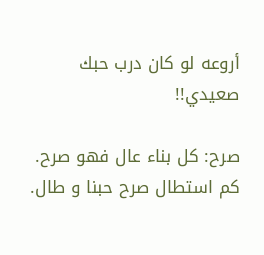أروعه لو كان درب حبك صعيدي!!

صرح: كل بناء عال فهو صرح.
كم استطال صرح حبنا و طال.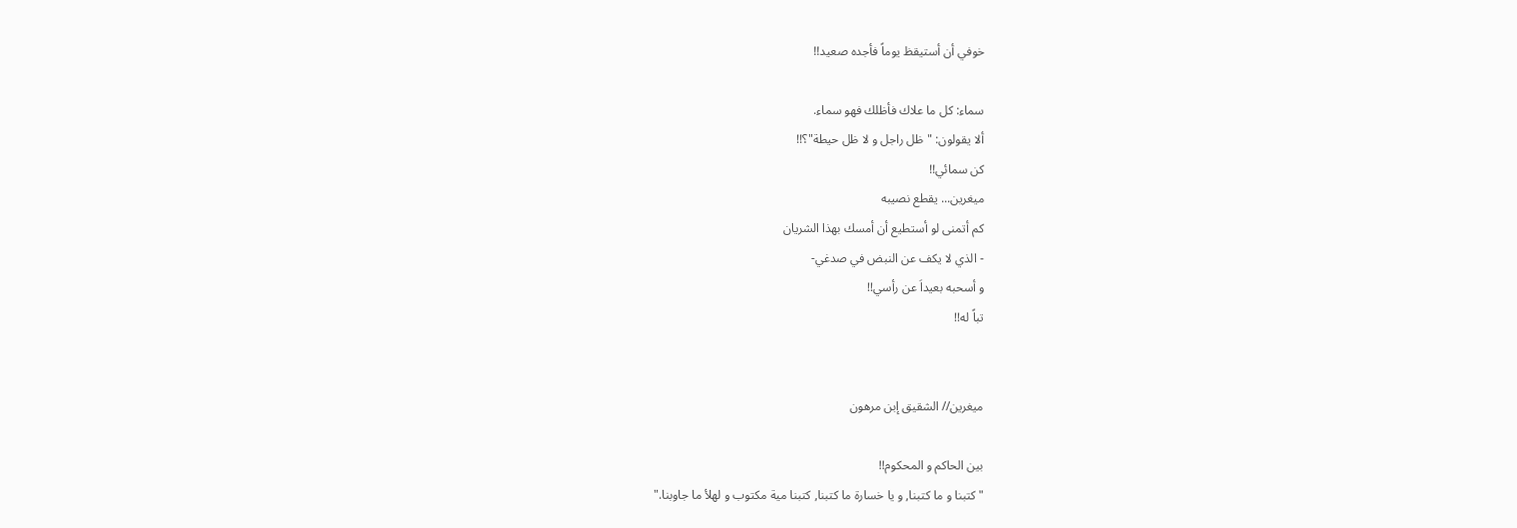خوفي أن أستيقظ يوماً فأجده صعيد!!

سماء: كل ما علاك فأظلك فهو سماء.
ألا يقولون: "ظل راجل و لا ظل حيطة"؟!!
كن سمائي!!
ميغرين... يقطع نصيبه
كم أتمنى لو أستطيع أن أمسك بهذا الشريان
- الذي لا يكف عن النبض في صدغي-
و أسحبه بعيداَ عن رأسي!!
تباً له!!


ميغرين// الشقيق إبن مرهون

بين الحاكم و المحكوم!!
" كتبنا و ما كتبنا, و يا خسارة ما كتبنا, كتبنا مية مكتوب و لهلأ ما جاوبنا."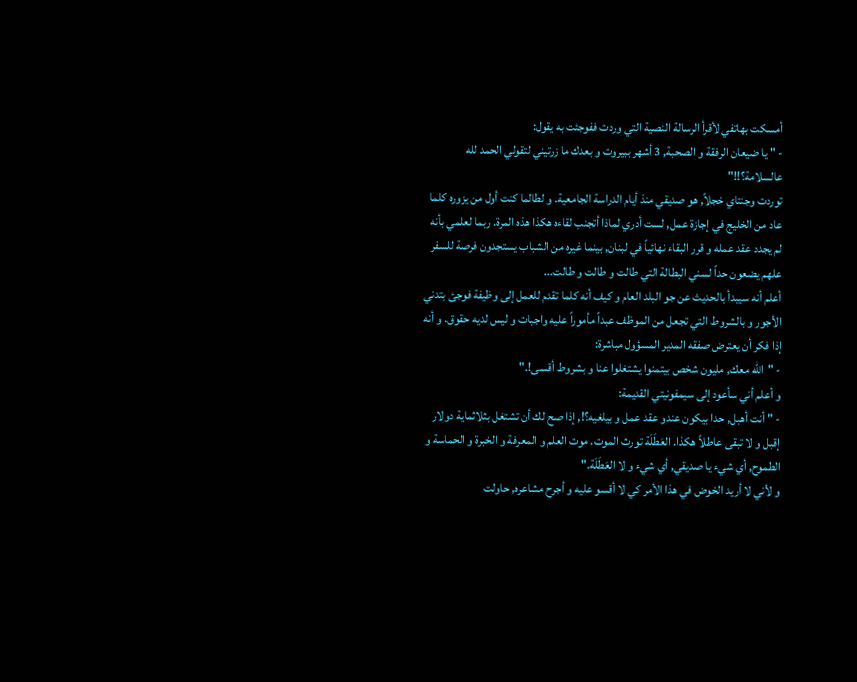أمسكت بهاتفي لأقرأ الرسالة النصية التي وردت ففوجئت به يقول:
- " يا ضيعان الرفقة و الصحبة, 3 أشهر ببيروت و بعدك ما زرتيني لتقولي الحمد لله عالسلامة؟!!"
توردت وجنتاي خجلاً, هو صديقي منذ أيام الدراسة الجامعية. و لطالما كنت أول من يزوره كلما عاد من الخليج في إجازة عمل, لست أدري لماذا أتجنب لقاءه هكذا هذه المرة. ربما لعلمي بأنه لم يجدد عقد عمله و قرر البقاء نهائياً في لبنان, بينما غيره من الشباب يستجدون فرصة للسفر علهم يضعون حداً لسني البطالة التي طالت و طالت و طالت...
أعلم أنه سيبدأ بالحديث عن جو البلد العام و كيف أنه كلما تقدم للعمل إلى وظيفة فوجئ بتدني الأجور و بالشروط التي تجعل من الموظف عبداً مأموراً عليه واجبات و ليس لديه حقوق. و أنه إذا فكر أن يعترض صفقه المدير المسؤول مباشرة:
- "الله معك, مليون شخص بيتمنوا يشتغلوا عنا و بشروط أقسى!."
و أعلم أني سأعود إلى سيمفونيتي القديمة:
- " أنت أهبل, حدا بيكون عندو عقد عمل و بيلغيه؟!, إذا صح لك أن تشتغل بثلاثماية دولار إقبل و لا تبقى عاطلاً هكذا. العَطَلَة تورث الموت. موت العلم و المعرفة و الخبرة و الحماسة و الطموح, أي شيء يا صديقي, أي شيء و لا العَطَلَة."
و لأني لا أريد الخوض في هذا الأمر كي لا أقسو عليه و أجرح مشاعره, حاولت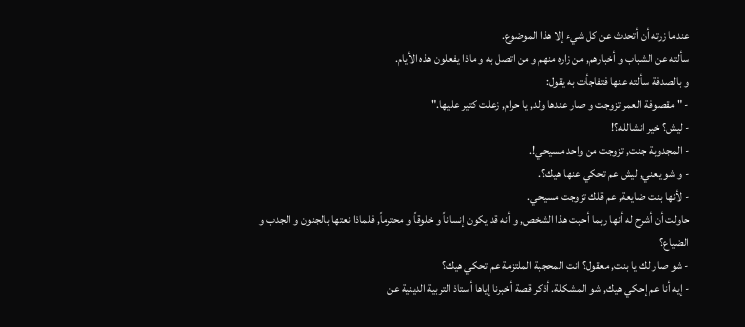عندما زرته أن أتحدث عن كل شيء إلا هذا الموضوع.
سألته عن الشباب و أخبارهم, من زاره منهم و من اتصل به و ماذا يفعلون هذه الأيام.
و بالصدفة سألته عنها فتفاجأت به يقول:
- " مقصوفة العمر تزوجت و صار عندها ولد, يا حرام, زعلت كتير عليها."
- ليش؟ خير انشالله؟!
- المجدوبة جنت, تزوجت من واحد مسيحي!.
- و شو يعني, ليش عم تحكي عنها هيك؟.
- لأنها بنت ضايعة, عم قلك تزوجت مسيحي.
حاولت أن أشرح له أنها ربما أحبت هذا الشخص, و أنه قد يكون إنساناً و خلوقاً و محترماً, فلماذا نعتها بالجنون و الجدب و الضياع؟
- شو صار لك يا بنت, معقول؟ انت المحجبة الملتزمة عم تحكي هيك؟
- إيه أنا عم إحكي هيك, شو المشكلة. أذكر قصة أخبرنا إياها أستاذ التربية الدينية عن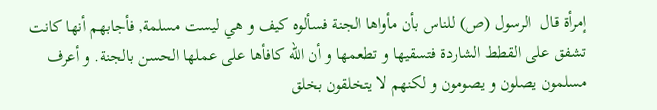إمرأة قال  الرسول (ص) للناس بأن مأواها الجنة فسألوه كيف و هي ليست مسلمة, فأجابهم أنها كانت تشفق على القطط الشاردة فتسقيها و تطعمها و أن الله كافأها على عملها الحسن بالجنة. و أعرف مسلمون يصلون و يصومون و لكنهم لا يتخلقون بخلق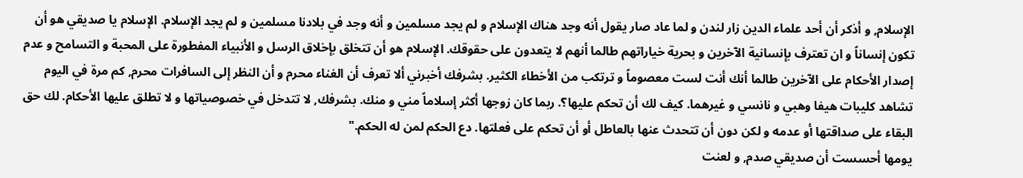الإسلام, و أذكر أن أحد علماء الدين زار لندن و لما عاد صار يقول أنه وجد هناك الإسلام و لم يجد مسلمين و أنه وجد في بلادنا مسلمين و لم يجد الإسلام. الإسلام يا صديقي هو أن تكون إنساناً و ان تعترف بإنسانية الآخرين و بحرية خياراتهم طالما أنهم لا يتعدون على حقوقك. الإسلام هو أن تتخلق بإخلاق الرسل و الأنبياء المفطورة على المحبة و التسامح و عدم إصدار الأحكام على الآخرين طالما أنك أنت لست معصوماً و ترتكب من الأخطاء الكثير. بشرفك أخبرني ألا تعرف أن الغناء محرم و أن النظر إلى السافرات محرم, كم مرة في اليوم تشاهد كليبات هيفا وهبي و نانسي و غيرهما. كيف لك أن تحكم عليها؟. ربما كان زوجها أكثر إسلاماً مني و منك. بشرفك, لا تتدخل في خصوصياتها و لا تطلق عليها الأحكام. لك حق البقاء على صداقتها أو عدمه و لكن دون أن تتحدث عنها بالعاطل أو أن تحكم على فعلتها. دع الحكم لمن له الحكم."
يومها أحسست أن صديقي صدم, و لعنت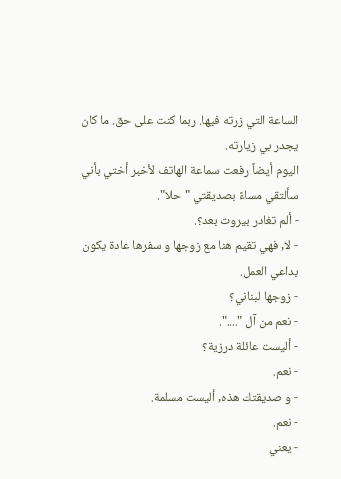الساعة التي زرته فيها. ربما كنت على حق. ما كان يجدر بي زيارته.
اليوم أيضاً رفعت سماعة الهاتف لأخبر أختي بأني سألتقي مساءً بصديقتي "حلا".
- ألم تغادر بيروت بعد؟.
- لا, فهي تقيم هنا مع زوجها و سفرها عادة يكون بداعي العمل.
- زوجها لبناني؟
- نعم من آل "....".
- أليست عائلة درزية؟
- نعم.
- و صديقتك هذه, أليست مسلمة.
- نعم.
- يعني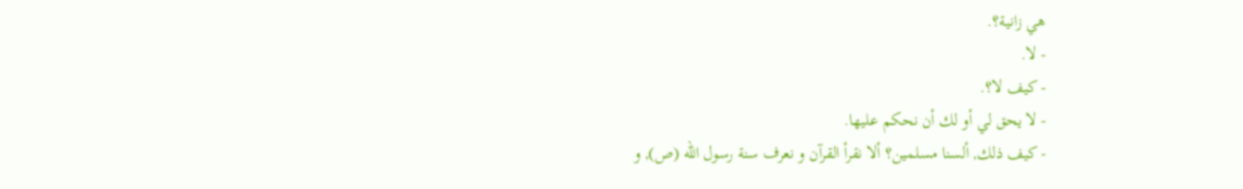هي زانية؟.
- لا.
- كيف لا؟.
- لا يحق لي أو لك أن نحكم عليها.
- كيف ذلك, ألسنا مسلمين؟ ألا نقرأ القرآن و نعرف سنة رسول الله (ص), و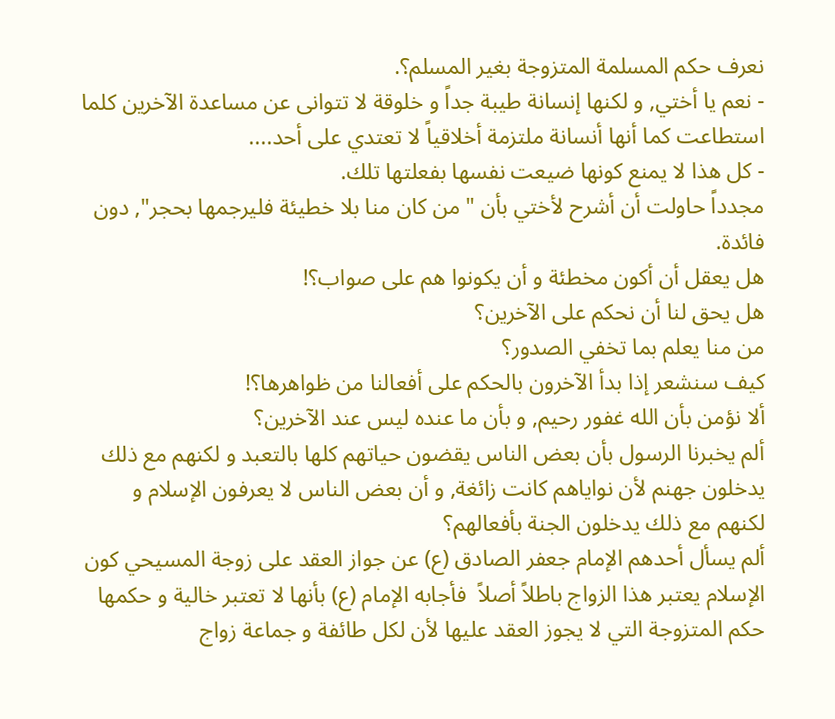نعرف حكم المسلمة المتزوجة بغير المسلم؟.
- نعم يا أختي, و لكنها إنسانة طيبة جداً و خلوقة لا تتوانى عن مساعدة الآخرين كلما استطاعت كما أنها أنسانة ملتزمة أخلاقياً لا تعتدي على أحد....
- كل هذا لا يمنع كونها ضيعت نفسها بفعلتها تلك.
مجدداً حاولت أن أشرح لأختي بأن " من كان منا بلا خطيئة فليرجمها بحجر", دون فائدة.
هل يعقل أن أكون مخطئة و أن يكونوا هم على صواب؟!
هل يحق لنا أن نحكم على الآخرين؟
من منا يعلم بما تخفي الصدور؟
كيف سنشعر إذا بدأ الآخرون بالحكم على أفعالنا من ظواهرها؟!
ألا نؤمن بأن الله غفور رحيم, و بأن ما عنده ليس عند الآخرين؟
ألم يخبرنا الرسول بأن بعض الناس يقضون حياتهم كلها بالتعبد و لكنهم مع ذلك يدخلون جهنم لأن نواياهم كانت زائغة, و أن بعض الناس لا يعرفون الإسلام و لكنهم مع ذلك يدخلون الجنة بأفعالهم؟
ألم يسأل أحدهم الإمام جعفر الصادق (ع) عن جواز العقد على زوجة المسيحي كون الإسلام يعتبر هذا الزواج باطلاً أصلاً  فأجابه الإمام (ع) بأنها لا تعتبر خالية و حكمها حكم المتزوجة التي لا يجوز العقد عليها لأن لكل طائفة و جماعة زواج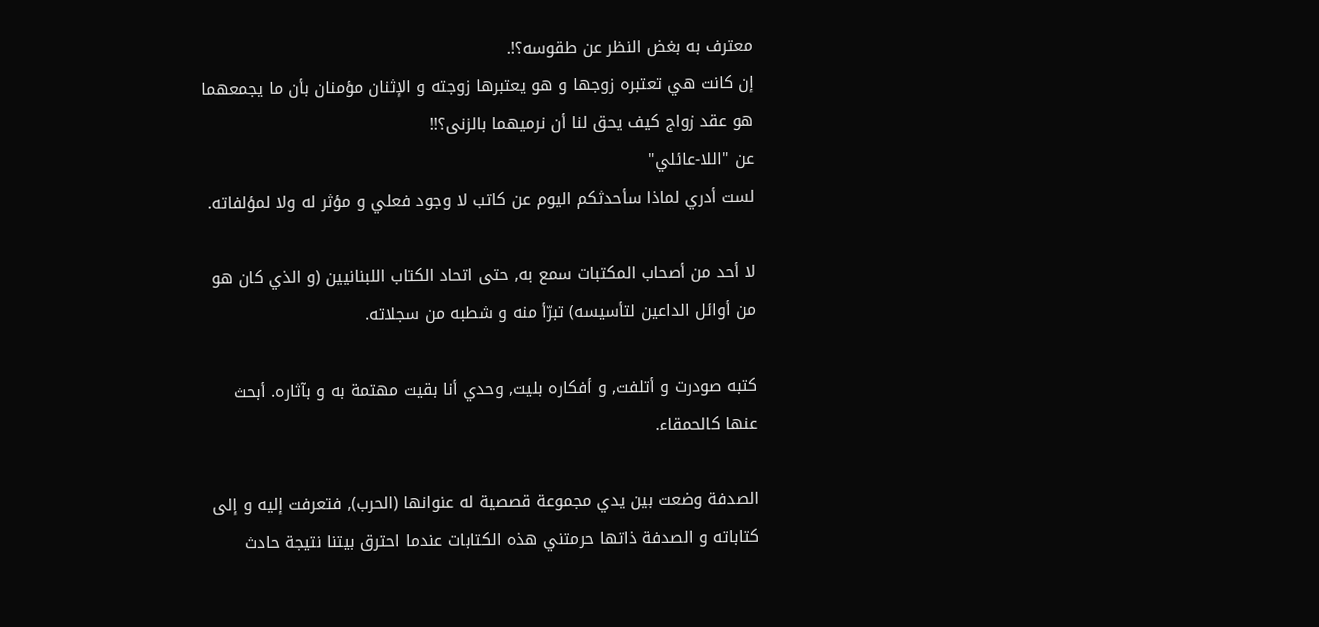معترف به بغض النظر عن طقوسه؟!.
إن كانت هي تعتبره زوجها و هو يعتبرها زوجته و الإثنان مؤمنان بأن ما يجمعهما هو عقد زواج كيف يحق لنا أن نرميهما بالزنى؟!!
عن "اللا-عائلي"
لست أدري لماذا سأحدثكم اليوم عن كاتب لا وجود فعلي و مؤثر له ولا لمؤلفاته.

لا أحد من أصحاب المكتبات سمع به, حتى اتحاد الكتاب اللبنانيين (و الذي كان هو من أوائل الداعين لتأسيسه) تبرّأ منه و شطبه من سجلاته.

كتبه صودرت و أتلفت, و أفكاره بليت, وحدي أنا بقيت مهتمة به و بآثاره. أبحث عنها كالحمقاء.

الصدفة وضعت بين يدي مجموعة قصصية له عنوانها (الحرب), فتعرفت إليه و إلى كتاباته و الصدفة ذاتها حرمتني هذه الكتابات عندما احترق بيتنا نتيجة حادث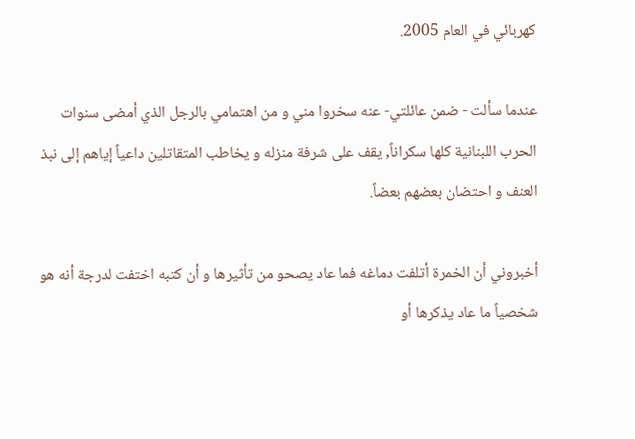كهربائي في العام 2005.

عندما سألت - ضمن عائلتي- عنه سخروا مني و من اهتمامي بالرجل الذي أمضى سنوات الحرب اللبنانية كلها سكراناً, يقف على شرفة منزله و يخاطب المتقاتلين داعياً إياهم إلى نبذ العنف و احتضان بعضهم بعضاً.

أخبروني أن الخمرة أتلفت دماغه فما عاد يصحو من تأثيرها و أن كتبه اختفت لدرجة أنه هو شخصياً ما عاد يذكرها أو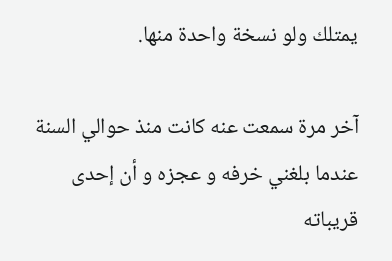يمتلك ولو نسخة واحدة منها.

آخر مرة سمعت عنه كانت منذ حوالي السنة عندما بلغني خرفه و عجزه و أن إحدى قريباته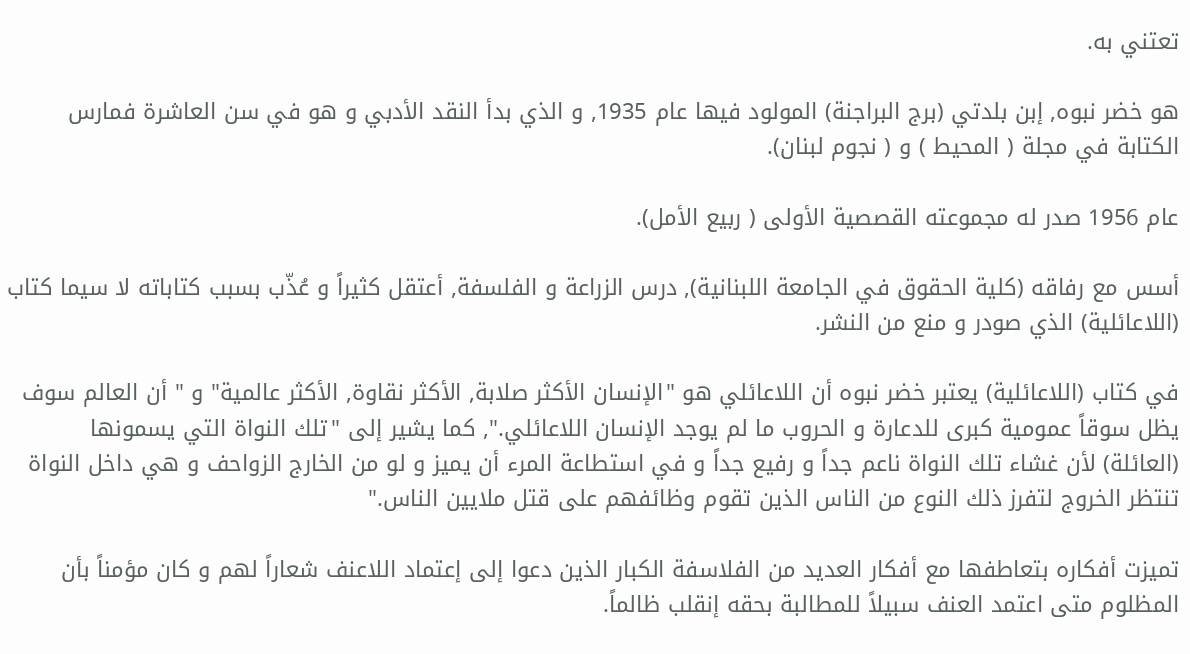تعتني به.

هو خضر نبوه, إبن بلدتي (برج البراجنة) المولود فيها عام 1935, و الذي بدأ النقد الأدبي و هو في سن العاشرة فمارس الكتابة في مجلة ( المحيط ) و ( نجوم لبنان).

عام 1956 صدر له مجموعته القصصية الأولى ( ربيع الأمل).

أسس مع رفاقه (كلية الحقوق في الجامعة اللبنانية), درس الزراعة و الفلسفة, أعتقل كثيراً و عُذّب بسبب كتاباته لا سيما كتاب (اللاعائلية) الذي صودر و منع من النشر.

في كتاب (اللاعائلية) يعتبر خضر نبوه أن اللاعائلي هو "الإنسان الأكثر صلابة, الأكثر نقاوة, الأكثر عالمية" و " أن العالم سوف يظل سوقاً عمومية كبرى للدعارة و الحروب ما لم يوجد الإنسان اللاعائلي.", كما يشير إلى "تلك النواة التي يسمونها (العائلة) لأن غشاء تلك النواة ناعم جداً و رفيع جداً و في استطاعة المرء أن يميز و لو من الخارج الزواحف و هي داخل النواة تنتظر الخروج لتفرز ذلك النوع من الناس الذين تقوم وظائفهم على قتل ملايين الناس."

تميزت أفكاره بتعاطفها مع أفكار العديد من الفلاسفة الكبار الذين دعوا إلى إعتماد اللاعنف شعاراً لهم و كان مؤمناً بأن المظلوم متى اعتمد العنف سبيلاً للمطالبة بحقه إنقلب ظالماً.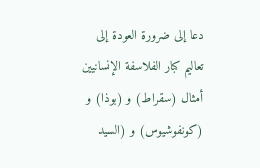دعا إلى ضرورة العودة إلى تعاليم كبار الفلاسفة الإنسانيين أمثال (سقراط) و (بوذا) و (كونفوشيوس) و (السيد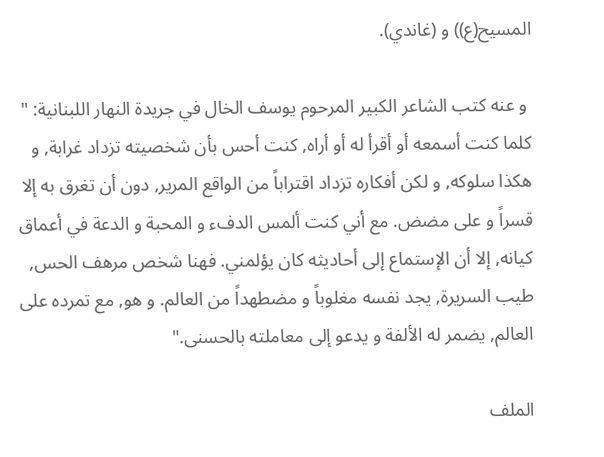المسيح(ع)) و (غاندي).

 و عنه كتب الشاعر الكبير المرحوم يوسف الخال في جريدة النهار اللبنانية: " كلما كنت أسمعه أو أقرأ له أو أراه, كنت أحس بأن شخصيته تزداد غرابة, و هكذا سلوكه, و لكن أفكاره تزداد اقتراباً من الواقع المرير, دون أن تغرق به إلا قسراً و على مضض. مع أني كنت ألمس الدفء و المحبة و الدعة في أعماق كيانه, إلا أن الإستماع إلى أحاديثه كان يؤلمني. فهنا شخص مرهف الحس, طيب السريرة, يجد نفسه مغلوباً و مضطهداً من العالم. و هو, مع تمرده على العالم, يضمر له الألفة و يدعو إلى معاملته بالحسنى."

الملف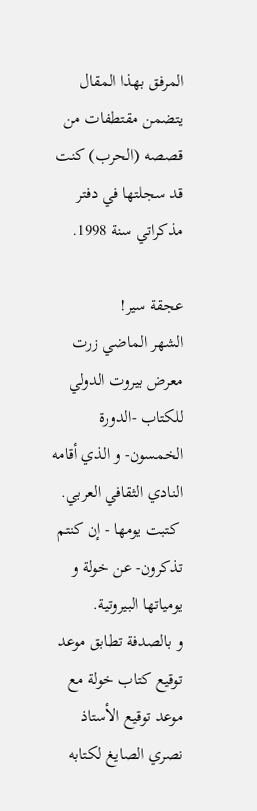المرفق بهذا المقال يتضمن مقتطفات من قصصه (الحرب) كنت قد سجلتها في دفتر مذكراتي سنة 1998.

عجقة سير!
الشهر الماضي زرت معرض بيروت الدولي للكتاب -الدورة الخمسون- و الذي أقامه النادي الثقافي العربي.
 كتبت يومها - إن كنتم تذكرون- عن خولة و يومياتها البيروتية.
و بالصدفة تطابق موعد توقيع كتاب خولة مع موعد توقيع الأستاذ نصري الصايغ لكتابه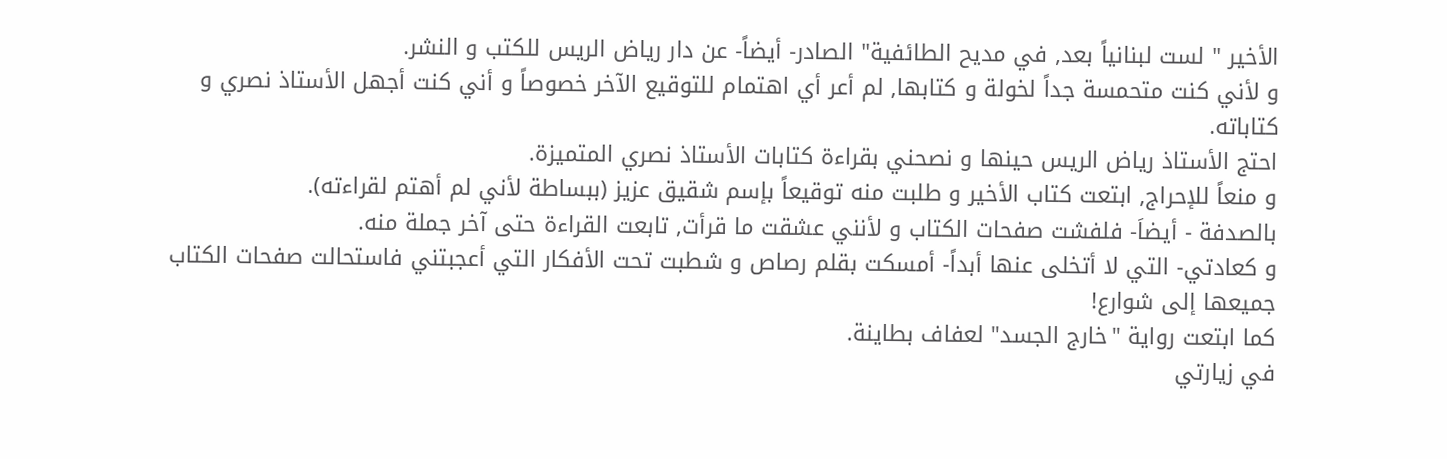الأخير " لست لبنانياً بعد, في مديح الطائفية" الصادر- أيضاً- عن دار رياض الريس للكتب و النشر.
و لأني كنت متحمسة جداً لخولة و كتابها, لم أعر أي اهتمام للتوقيع الآخر خصوصاً و أني كنت أجهل الأستاذ نصري و كتاباته.
احتج الأستاذ رياض الريس حينها و نصحني بقراءة كتابات الأستاذ نصري المتميزة.
و منعاً للإحراج, ابتعت كتاب الأخير و طلبت منه توقيعاً بإسم شقيق عزيز (ببساطة لأني لم أهتم لقراءته).
بالصدفة - أيضاَ- فلفشت صفحات الكتاب و لأنني عشقت ما قرأت, تابعت القراءة حتى آخر جملة منه.
و كعادتي- التي لا أتخلى عنها أبداً- أمسكت بقلم رصاص و شطبت تحت الأفكار التي أعجبتني فاستحالت صفحات الكتاب جميعها إلى شوارع!
كما ابتعت رواية "خارج الجسد" لعفاف بطاينة.
في زيارتي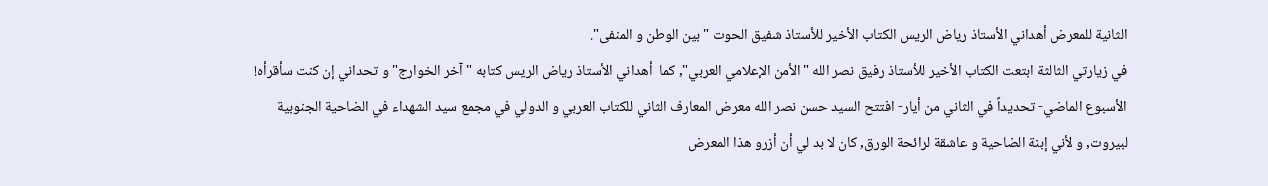الثانية للمعرض أهداني الأستاذ رياض الريس الكتاب الأخير للأستاذ شفيق الحوت "بين الوطن و المنفى".
في زيارتي الثالثة ابتعت الكتاب الأخير للأستاذ رفيق نصر الله "الأمن الإعلامي العربي", كما  أهداني الأستاذ رياض الريس كتابه " آخر الخوارج" و تحداني إن كنت سأقرأه!
الأسبوع الماضي- تحديداً في الثاني من أيار- افتتح السيد حسن نصر الله معرض المعارف الثاني للكتاب العربي و الدولي في مجمع سيد الشهداء في الضاحية الجنوبية لبيروت, و لأني إبنة الضاحية و عاشقة لرائحة الورق, كان لا بد لي أن أزرو هذا المعرض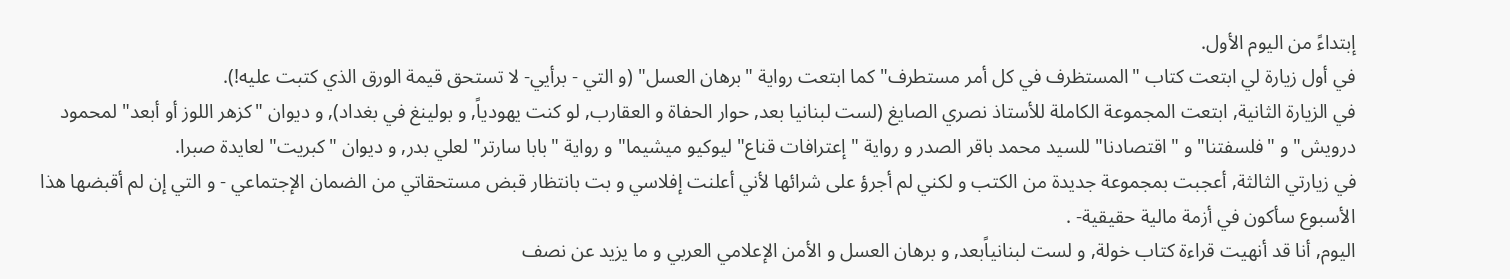إبتداءً من اليوم الأول.
في أول زيارة لي ابتعت كتاب "المستظرف في كل أمر مستطرف" كما ابتعت رواية "برهان العسل" (و التي - برأيي- لا تستحق قيمة الورق الذي كتبت عليه!).
في الزيارة الثانية, ابتعت المجموعة الكاملة للأستاذ نصري الصايغ (لست لبنانيا بعد, حوار الحفاة و العقارب, لو كنت يهودياً, و بولينغ في بغداد), و ديوان "كزهر اللوز أو أبعد" لمحمود درويش" و "فلسفتنا" و "اقتصادنا" للسيد محمد باقر الصدر و رواية "إعترافات قناع" ليوكيو ميشيما" و رواية "بابا سارتر" لعلي بدر, و ديوان "كبريت" لعايدة صبرا.
في زيارتي الثالثة, أعجبت بمجموعة جديدة من الكتب و لكني لم أجرؤ على شرائها لأني أعلنت إفلاسي و بت بانتظار قبض مستحقاتي من الضمان الإجتماعي - و التي إن لم أقبضها هذا الأسبوع سأكون في أزمة مالية حقيقية- .
اليوم, أنا قد أنهيت قراءة كتاب خولة, و لست لبنانياًبعد, و برهان العسل و الأمن الإعلامي العربي و ما يزيد عن نصف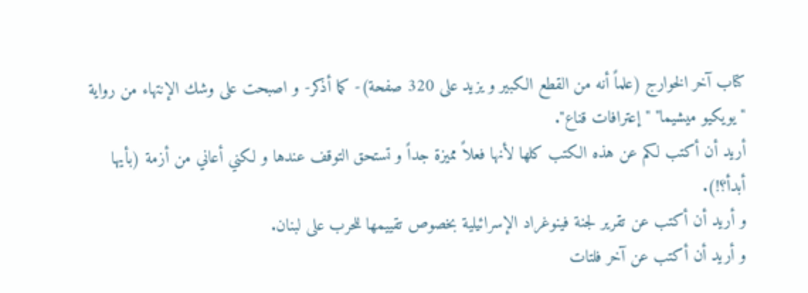كتاب آخر الخوارج (علماً أنه من القطع الكبير و يزيد على 320 صفحة)- كما أذكر- و اصبحت على وشك الإنتهاء من رواية "يويكيو ميشيما" "إعترافات قناع".
أريد أن أكتب لكم عن هذه الكتب كلها لأنها فعلاً مميزة جداً و تستحق التوقف عندها و لكني أعاني من أزمة (بأيها أبدأ؟!).
و أريد أن أكتب عن تقرير لجنة فينوغراد الإسرائيلية بخصوص تقييمها للحرب على لبنان.
و أريد أن أكتب عن آخر فلتات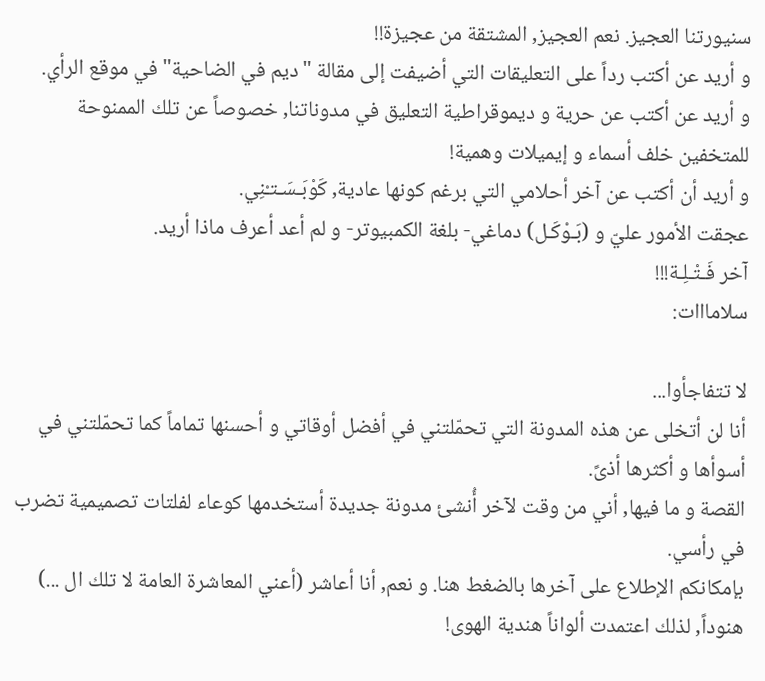سنيورتنا العجيز. نعم العجيز, المشتقة من عجيزة!!
و أريد عن أكتب رداً على التعليقات التي أضيفت إلى مقالة "ديم في الضاحية" في موقع الرأي.
و أريد عن أكتب عن حرية و ديموقراطية التعليق في مدوناتنا, خصوصاً عن تلك الممنوحة للمتخفين خلف أسماء و إيميلات وهمية!
و أريد أن أكتب عن آخر أحلامي التي برغم كونها عادية, كَوْبَـسَـتـْنِي.
عجقت الأمور عليّ و (بَـوْكَـل) دماغي- بلغة الكمبيوتر- و لم أعد أعرف ماذا أريد.
آخر فَـتْـلِـة!!!
سلامااات:

لا تتفاجأوا...
أنا لن أتخلى عن هذه المدونة التي تحمّلتني في أفضل أوقاتي و أحسنها تماماً كما تحمّلتني في أسوأها و أكثرها أذىً.
القصة و ما فيها, أني من وقت لآخر أُنشئ مدونة جديدة أستخدمها كوعاء لفلتات تصميمية تضرب في رأسي.
بإمكانكم الإطلاع على آخرها بالضغط هنا. و نعم, أنا أعاشر (أعني المعاشرة العامة لا تلك ال ...)  هنوداً, لذلك اعتمدت ألواناً هندية الهوى!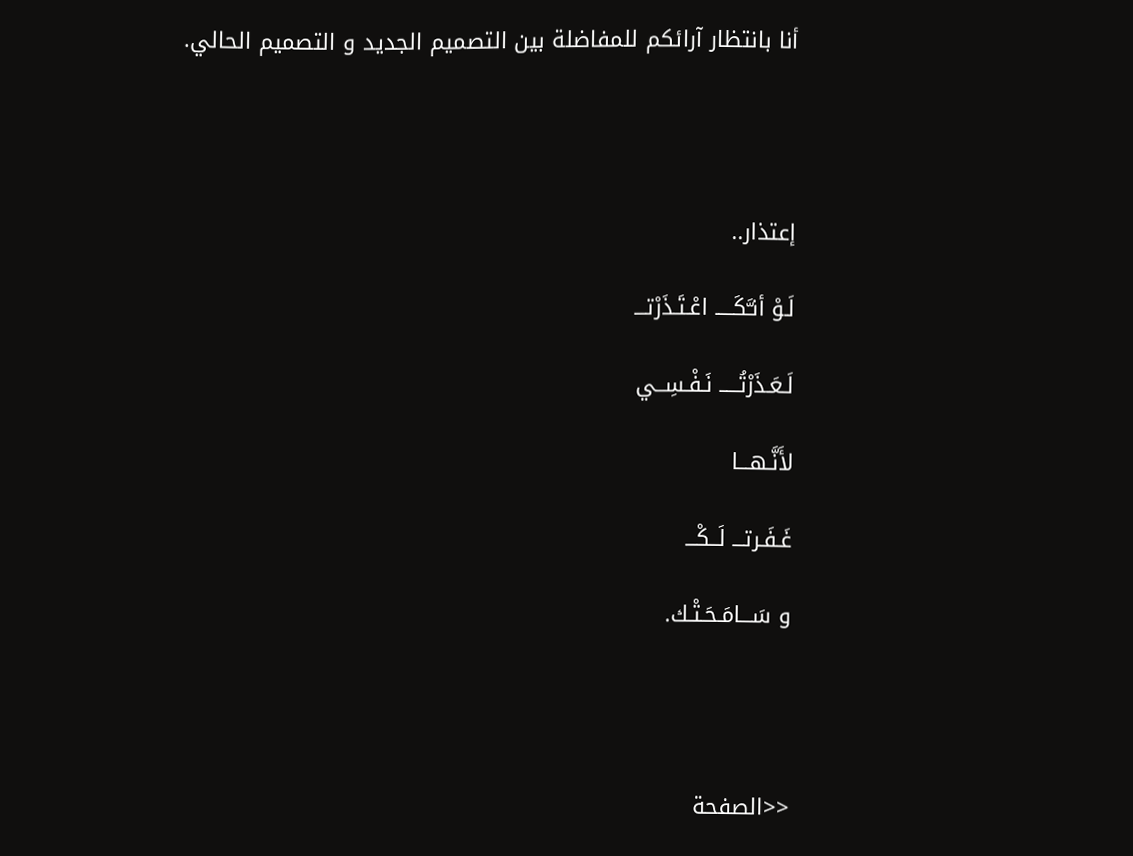أنا بانتظار آرائكم للمفاضلة بين التصميم الجديد و التصميم الحالي.




إعتذار..

لَـوْ أنـَّكَـــــ اعْـتَـذَرْتـــ

لَـعَـذَرْتُـــــ نَـفْـسِــي

لأَنَّـهـــا

غَـفَـرتـــ لَــكْـــ

و سَـــامَـحَـتْـك.




<<الصفحة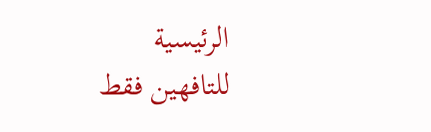الرئيسية
للتافهين فقط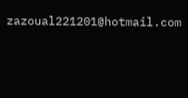zazoual221201@hotmail.com